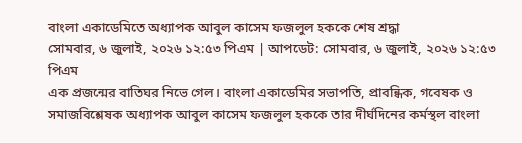বাংলা একাডেমিতে অধ্যাপক আবুল কাসেম ফজলুল হককে শেষ শ্রদ্ধা
সোমবার, ৬ জুলাই, ২০২৬ ১২:৫৩ পিএম | আপডেট: সোমবার, ৬ জুলাই, ২০২৬ ১২:৫৩ পিএম
এক প্রজন্মের বাতিঘর নিভে গেল। বাংলা একাডেমির সভাপতি, প্রাবন্ধিক, গবেষক ও সমাজবিশ্লেষক অধ্যাপক আবুল কাসেম ফজলুল হককে তার দীর্ঘদিনের কর্মস্থল বাংলা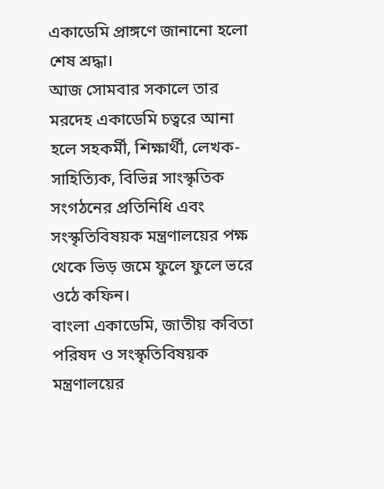একাডেমি প্রাঙ্গণে জানানো হলো শেষ শ্রদ্ধা।
আজ সোমবার সকালে তার মরদেহ একাডেমি চত্বরে আনা হলে সহকর্মী, শিক্ষার্থী, লেখক-সাহিত্যিক, বিভিন্ন সাংস্কৃতিক সংগঠনের প্রতিনিধি এবং সংস্কৃতিবিষয়ক মন্ত্রণালয়ের পক্ষ থেকে ভিড় জমে ফুলে ফুলে ভরে ওঠে কফিন।
বাংলা একাডেমি, জাতীয় কবিতা পরিষদ ও সংস্কৃতিবিষয়ক মন্ত্রণালয়ের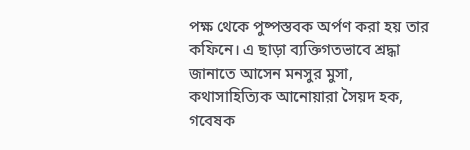পক্ষ থেকে পুষ্পস্তবক অর্পণ করা হয় তার কফিনে। এ ছাড়া ব্যক্তিগতভাবে শ্রদ্ধা জানাতে আসেন মনসুর মুসা, কথাসাহিত্যিক আনোয়ারা সৈয়দ হক, গবেষক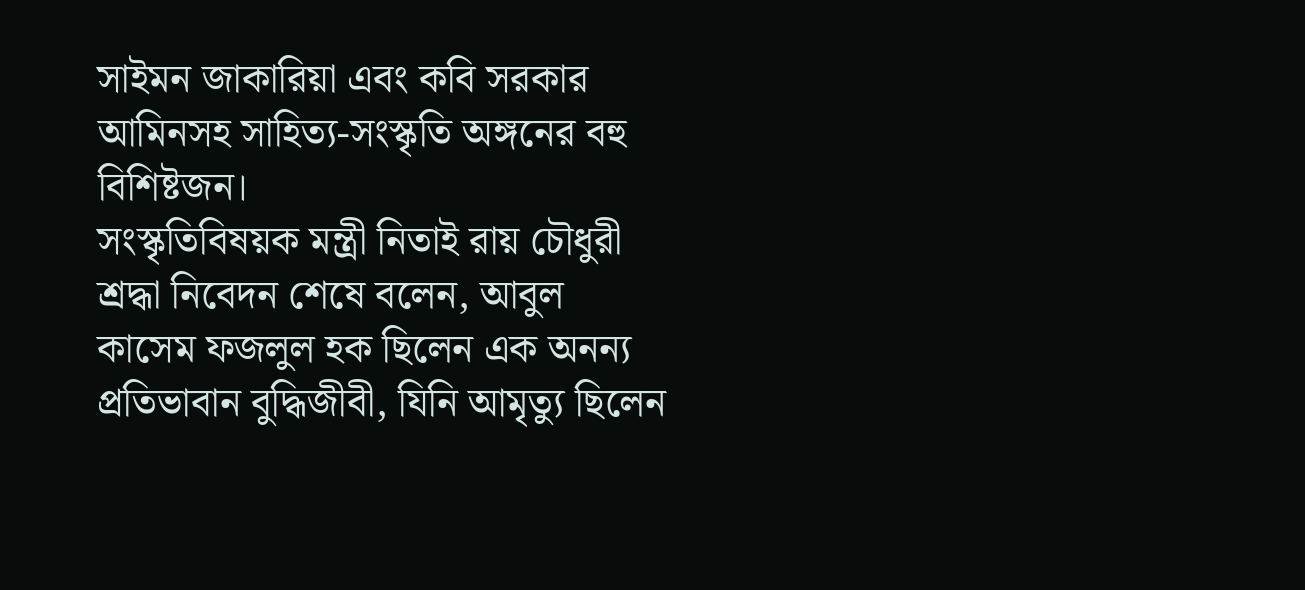সাইমন জাকারিয়া এবং কবি সরকার আমিনসহ সাহিত্য-সংস্কৃতি অঙ্গনের বহু বিশিষ্টজন।
সংস্কৃতিবিষয়ক মন্ত্রী নিতাই রায় চৌধুরী শ্রদ্ধা নিবেদন শেষে বলেন, আবুল কাসেম ফজলুল হক ছিলেন এক অনন্য প্রতিভাবান বুদ্ধিজীবী, যিনি আমৃত্যু ছিলেন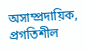অসাম্প্রদায়িক, প্রগতিশীল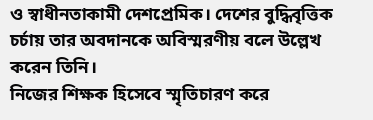ও স্বাধীনতাকামী দেশপ্রেমিক। দেশের বুদ্ধিবৃত্তিক চর্চায় তার অবদানকে অবিস্মরণীয় বলে উল্লেখ করেন তিনি।
নিজের শিক্ষক হিসেবে স্মৃতিচারণ করে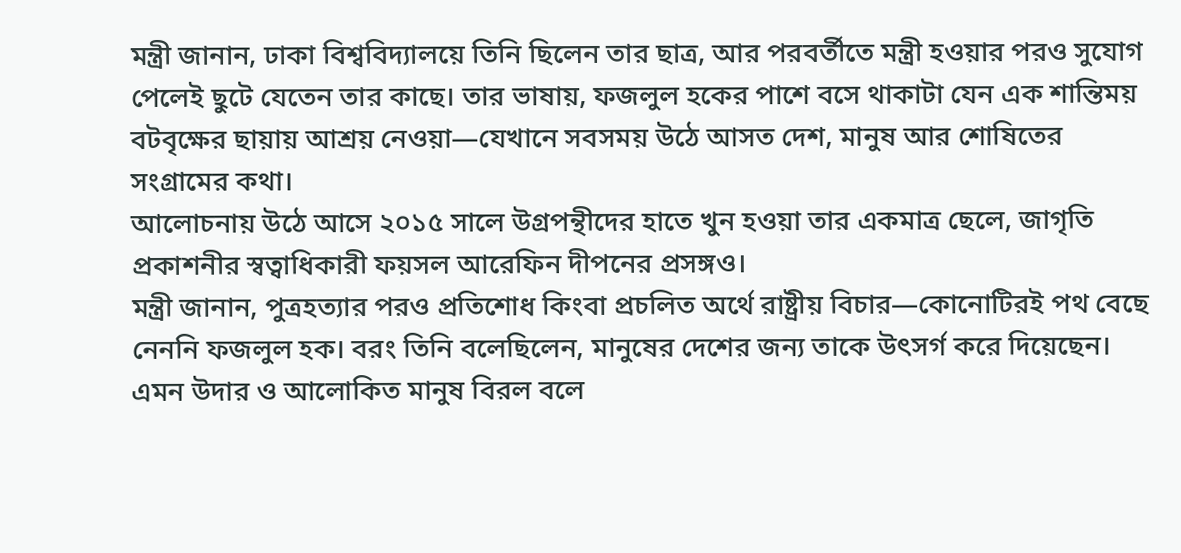মন্ত্রী জানান, ঢাকা বিশ্ববিদ্যালয়ে তিনি ছিলেন তার ছাত্র, আর পরবর্তীতে মন্ত্রী হওয়ার পরও সুযোগ পেলেই ছুটে যেতেন তার কাছে। তার ভাষায়, ফজলুল হকের পাশে বসে থাকাটা যেন এক শান্তিময় বটবৃক্ষের ছায়ায় আশ্রয় নেওয়া—যেখানে সবসময় উঠে আসত দেশ, মানুষ আর শোষিতের সংগ্রামের কথা।
আলোচনায় উঠে আসে ২০১৫ সালে উগ্রপন্থীদের হাতে খুন হওয়া তার একমাত্র ছেলে, জাগৃতি প্রকাশনীর স্বত্বাধিকারী ফয়সল আরেফিন দীপনের প্রসঙ্গও।
মন্ত্রী জানান, পুত্রহত্যার পরও প্রতিশোধ কিংবা প্রচলিত অর্থে রাষ্ট্রীয় বিচার—কোনোটিরই পথ বেছে নেননি ফজলুল হক। বরং তিনি বলেছিলেন, মানুষের দেশের জন্য তাকে উৎসর্গ করে দিয়েছেন। এমন উদার ও আলোকিত মানুষ বিরল বলে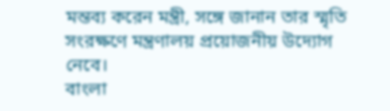মন্তব্য করেন মন্ত্রী, সঙ্গে জানান তার স্মৃতি সংরক্ষণে মন্ত্রণালয় প্রয়োজনীয় উদ্যোগ নেবে।
বাংলা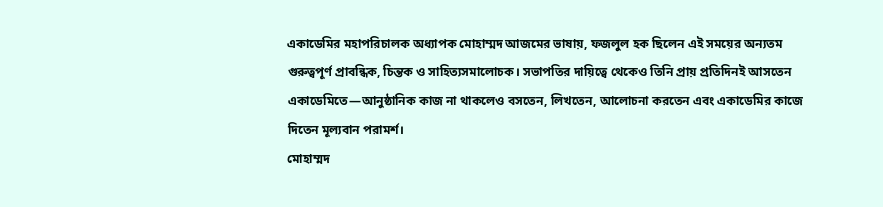একাডেমির মহাপরিচালক অধ্যাপক মোহাম্মদ আজমের ভাষায়, ফজলুল হক ছিলেন এই সময়ের অন্যতম গুরুত্বপূর্ণ প্রাবন্ধিক, চিন্তক ও সাহিত্যসমালোচক। সভাপতির দায়িত্বে থেকেও তিনি প্রায় প্রতিদিনই আসতেন একাডেমিতে—আনুষ্ঠানিক কাজ না থাকলেও বসতেন, লিখতেন, আলোচনা করতেন এবং একাডেমির কাজে দিতেন মূল্যবান পরামর্শ।
মোহাম্মদ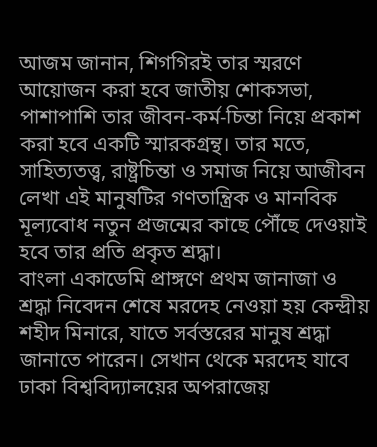আজম জানান, শিগগিরই তার স্মরণে আয়োজন করা হবে জাতীয় শোকসভা, পাশাপাশি তার জীবন-কর্ম-চিন্তা নিয়ে প্রকাশ করা হবে একটি স্মারকগ্রন্থ। তার মতে, সাহিত্যতত্ত্ব, রাষ্ট্রচিন্তা ও সমাজ নিয়ে আজীবন লেখা এই মানুষটির গণতান্ত্রিক ও মানবিক মূল্যবোধ নতুন প্রজন্মের কাছে পৌঁছে দেওয়াই হবে তার প্রতি প্রকৃত শ্রদ্ধা।
বাংলা একাডেমি প্রাঙ্গণে প্রথম জানাজা ও শ্রদ্ধা নিবেদন শেষে মরদেহ নেওয়া হয় কেন্দ্রীয় শহীদ মিনারে, যাতে সর্বস্তরের মানুষ শ্রদ্ধা জানাতে পারেন। সেখান থেকে মরদেহ যাবে ঢাকা বিশ্ববিদ্যালয়ের অপরাজেয়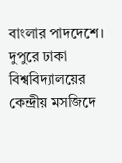বাংলার পাদদেশে। দুপুরে ঢাকা বিশ্ববিদ্যালয়ের কেন্দ্রীয় মসজিদে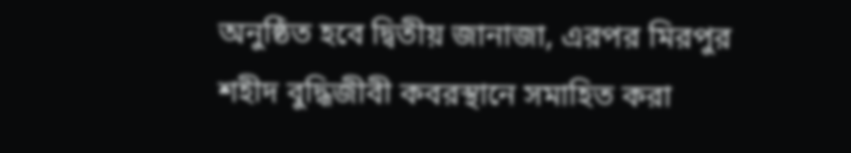অনুষ্ঠিত হবে দ্বিতীয় জানাজা, এরপর মিরপুর শহীদ বুদ্ধিজীবী কবরস্থানে সমাহিত করা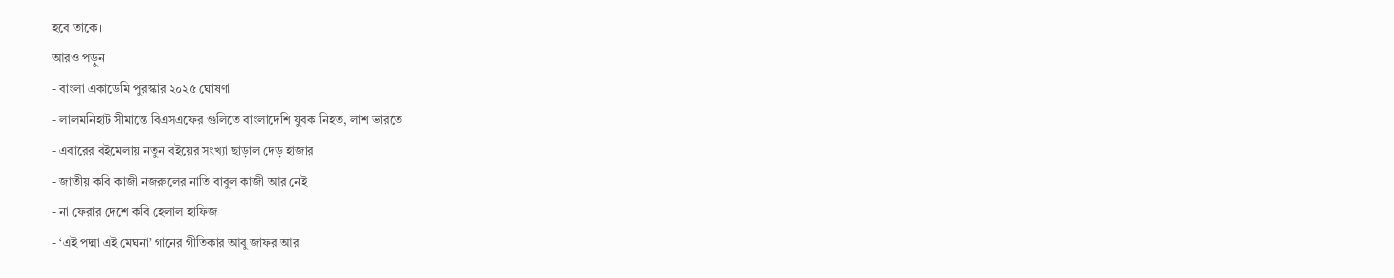হবে তাকে।
আরও পড়ুন
- বাংলা একাডেমি পুরস্কার ২০২৫ ঘোষণা
- লালমনিহাট সীমান্তে বিএসএফের গুলিতে বাংলাদেশি যুবক নিহত, লাশ ভারতে
- এবারের বইমেলায় নতুন বইয়ের সংখ্যা ছাড়াল দেড় হাজার
- জাতীয় কবি কাজী নজরুলের নাতি বাবুল কাজী আর নেই
- না ফেরার দেশে কবি হেলাল হাফিজ
- ‘এই পদ্মা এই মেঘনা’ গানের গীতিকার আবু জাফর আর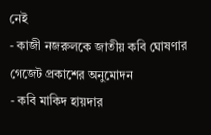নেই
- কাজী নজরুলকে জাতীয় কবি ঘোষণার গেজেট প্রকাশের অনুমোদন
- কবি মাকিদ হায়দার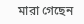মারা গেছেন